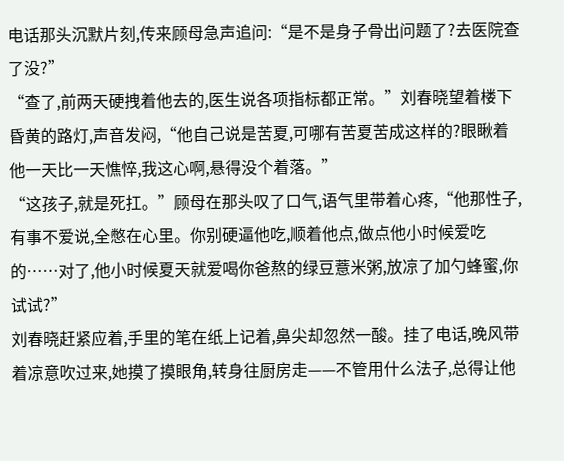电话那头沉默片刻,传来顾母急声追问:“是不是身子骨出问题了?去医院查了没?”
“查了,前两天硬拽着他去的,医生说各项指标都正常。”刘春晓望着楼下昏黄的路灯,声音发闷,“他自己说是苦夏,可哪有苦夏苦成这样的?眼瞅着他一天比一天憔悴,我这心啊,悬得没个着落。”
“这孩子,就是死扛。”顾母在那头叹了口气,语气里带着心疼,“他那性子,有事不爱说,全憋在心里。你别硬逼他吃,顺着他点,做点他小时候爱吃的……对了,他小时候夏天就爱喝你爸熬的绿豆薏米粥,放凉了加勺蜂蜜,你试试?”
刘春晓赶紧应着,手里的笔在纸上记着,鼻尖却忽然一酸。挂了电话,晚风带着凉意吹过来,她摸了摸眼角,转身往厨房走——不管用什么法子,总得让他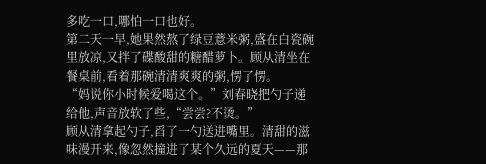多吃一口,哪怕一口也好。
第二天一早,她果然熬了绿豆薏米粥,盛在白瓷碗里放凉,又拌了碟酸甜的糖醋萝卜。顾从清坐在餐桌前,看着那碗清清爽爽的粥,愣了愣。
“妈说你小时候爱喝这个。”刘春晓把勺子递给他,声音放软了些,“尝尝?不烫。”
顾从清拿起勺子,舀了一勺送进嘴里。清甜的滋味漫开来,像忽然撞进了某个久远的夏天——那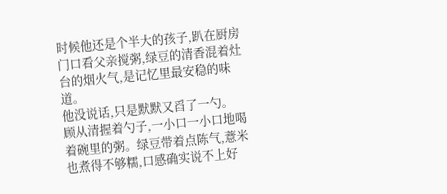时候他还是个半大的孩子,趴在厨房门口看父亲搅粥,绿豆的清香混着灶台的烟火气,是记忆里最安稳的味道。
他没说话,只是默默又舀了一勺。
顾从清握着勺子,一小口一小口地喝着碗里的粥。绿豆带着点陈气,薏米也煮得不够糯,口感确实说不上好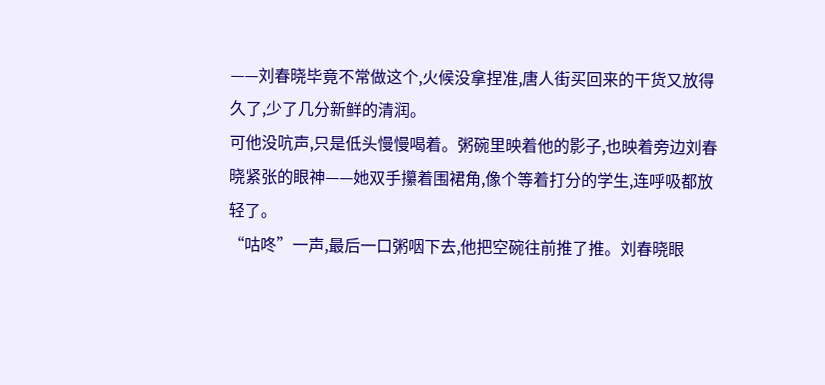——刘春晓毕竟不常做这个,火候没拿捏准,唐人街买回来的干货又放得久了,少了几分新鲜的清润。
可他没吭声,只是低头慢慢喝着。粥碗里映着他的影子,也映着旁边刘春晓紧张的眼神——她双手攥着围裙角,像个等着打分的学生,连呼吸都放轻了。
“咕咚”一声,最后一口粥咽下去,他把空碗往前推了推。刘春晓眼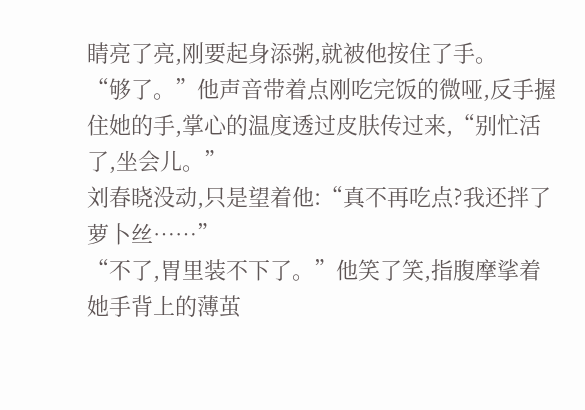睛亮了亮,刚要起身添粥,就被他按住了手。
“够了。”他声音带着点刚吃完饭的微哑,反手握住她的手,掌心的温度透过皮肤传过来,“别忙活了,坐会儿。”
刘春晓没动,只是望着他:“真不再吃点?我还拌了萝卜丝……”
“不了,胃里装不下了。”他笑了笑,指腹摩挲着她手背上的薄茧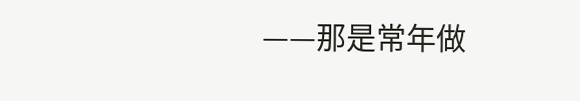——那是常年做